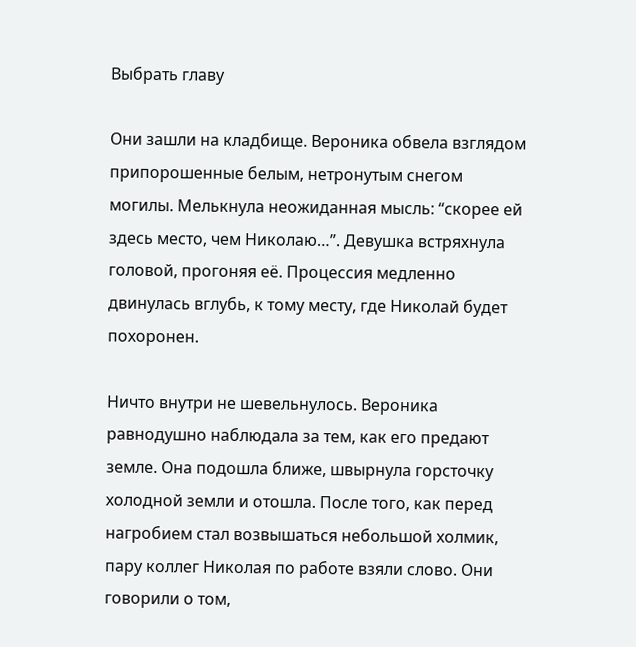Выбрать главу

Они зашли на кладбище. Вероника обвела взглядом припорошенные белым, нетронутым снегом могилы. Мелькнула неожиданная мысль: “скорее ей здесь место, чем Николаю…”. Девушка встряхнула головой, прогоняя её. Процессия медленно двинулась вглубь, к тому месту, где Николай будет похоронен.

Ничто внутри не шевельнулось. Вероника равнодушно наблюдала за тем, как его предают земле. Она подошла ближе, швырнула горсточку холодной земли и отошла. После того, как перед нагробием стал возвышаться небольшой холмик, пару коллег Николая по работе взяли слово. Они говорили о том,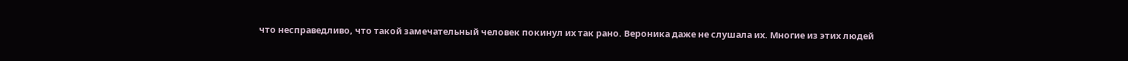что несправедливо, что такой замечательный человек покинул их так рано. Вероника даже не слушала их. Многие из этих людей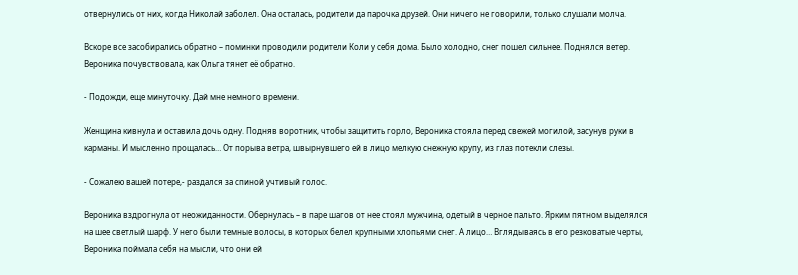отвернулись от них, когда Николай заболел. Она осталась, родители да парочка друзей. Они ничего не говорили, только слушали молча.

Вскоре все засобирались обратно – поминки проводили родители Коли у себя дома. Было холодно, снег пошел сильнее. Поднялся ветер. Вероника почувствовала, как Ольга тянет её обратно.

- Подожди, еще минуточку. Дай мне немного времени.

Женщина кивнула и оставила дочь одну. Подняв воротник, чтобы защитить горло, Вероника стояла перед свежей могилой, засунув руки в карманы. И мысленно прощалась… От порыва ветра, швырнувшего ей в лицо мелкую снежную крупу, из глаз потекли слезы.

- Сожалею вашей потере,- раздался за спиной учтивый голос.

Вероника вздрогнула от неожиданности. Обернулась – в паре шагов от нее стоял мужчина, одетый в черное пальто. Ярким пятном выделялся на шее светлый шарф. У него были темные волосы, в которых белел крупными хлопьями снег. А лицо… Вглядываясь в его резковатые черты, Вероника поймала себя на мысли, что они ей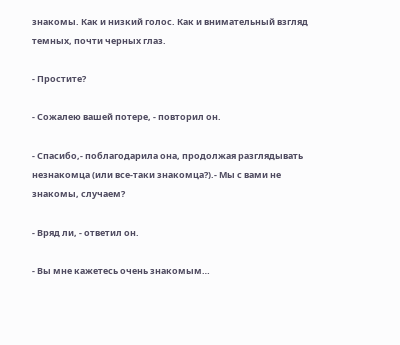знакомы. Как и низкий голос. Как и внимательный взгляд темных, почти черных глаз.

- Простите?

- Сожалею вашей потере, - повторил он.

- Спасибо,- поблагодарила она, продолжая разглядывать незнакомца (или все-таки знакомца?).- Мы с вами не знакомы, случаем?

- Вряд ли, - ответил он.

- Вы мне кажетесь очень знакомым…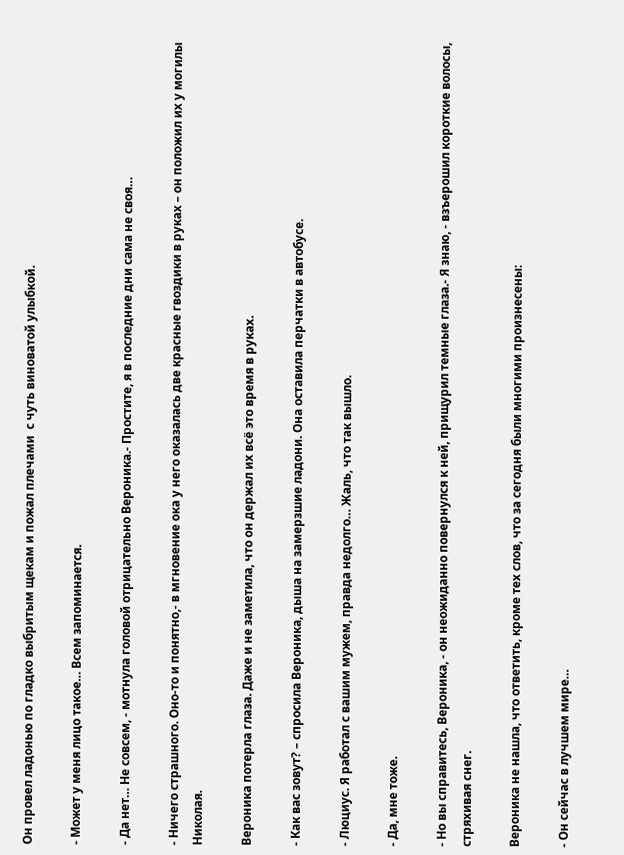Он провел ладонью по гладко выбритым щекам и пожал плечами  с чуть виноватой улыбкой.

- Может у меня лицо такое… Всем запоминается.

- Да нет… Не совсем, - мотнула головой отрицательно Вероника.- Простите, я в последние дни сама не своя…

- Ничего страшного. Оно-то и понятно,- в мгновение ока у него оказалась две красные гвоздики в руках – он положил их у могилы Николая.

Вероника потерла глаза. Даже и не заметила, что он держал их всё это время в руках.

- Как вас зовут? – спросила Вероника, дыша на замерзшие ладони. Она оставила перчатки в автобусе.

- Люциус. Я работал с вашим мужем, правда недолго… Жаль, что так вышло.

- Да, мне тоже.

- Но вы справитесь, Вероника, - он неожиданно повернулся к ней, прищурил темные глаза.- Я знаю, - взъерошил короткие волосы, стряхивая снег.

Вероника не нашла, что ответить, кроме тех слов, что за сегодня были многими произнесены:

- Он сейчас в лучшем мире…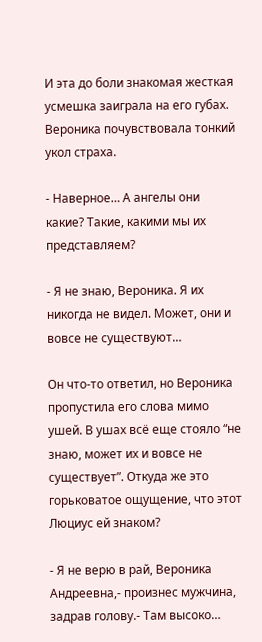И эта до боли знакомая жесткая усмешка заиграла на его губах. Вероника почувствовала тонкий укол страха.

- Наверное… А ангелы они какие? Такие, какими мы их представляем?

- Я не знаю, Вероника. Я их никогда не видел. Может, они и вовсе не существуют…

Он что-то ответил, но Вероника пропустила его слова мимо ушей. В ушах всё еще стояло “не знаю, может их и вовсе не существует”. Откуда же это горьковатое ощущение, что этот Люциус ей знаком?

- Я не верю в рай, Вероника Андреевна,- произнес мужчина, задрав голову.- Там высоко…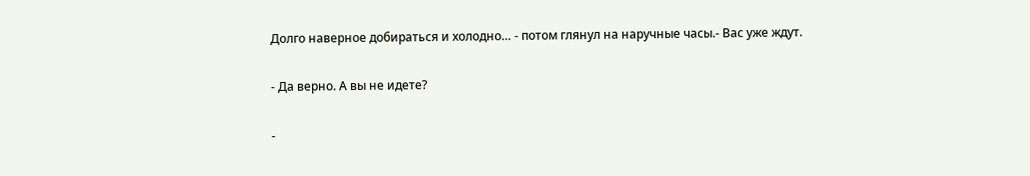Долго наверное добираться и холодно… - потом глянул на наручные часы.- Вас уже ждут.

- Да верно. А вы не идете?

-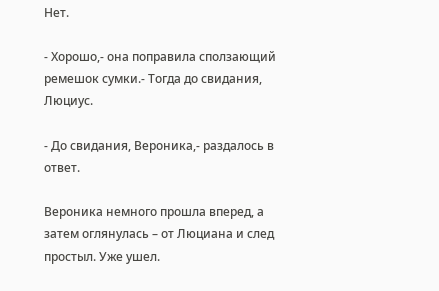Нет.

- Хорошо,- она поправила сползающий ремешок сумки.- Тогда до свидания, Люциус.

- До свидания, Вероника,- раздалось в ответ.

Вероника немного прошла вперед, а затем оглянулась – от Люциана и след простыл. Уже ушел.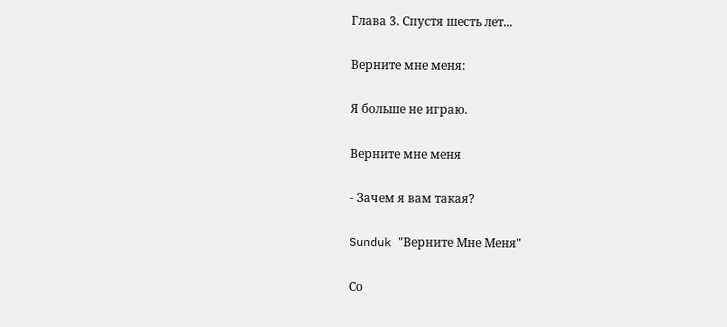Глава 3. Спустя шесть лет...

Верните мне меня:

Я больше не играю.

Верните мне меня

- Зачем я вам такая?

Sunduk "Верните Мне Меня"

Cо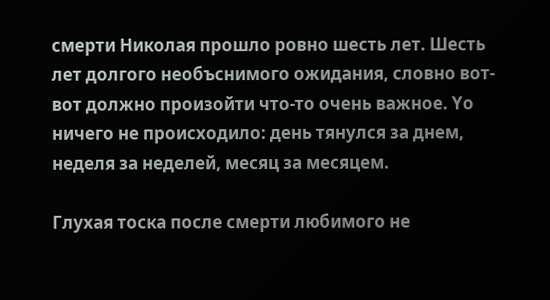смерти Николая прошло ровно шесть лет. Шесть лет долгого необъснимого ожидания, словно вот-вот должно произойти что-то очень важное. Yо ничего не происходило: день тянулся за днем, неделя за неделей, месяц за месяцем.

Глухая тоска после смерти любимого не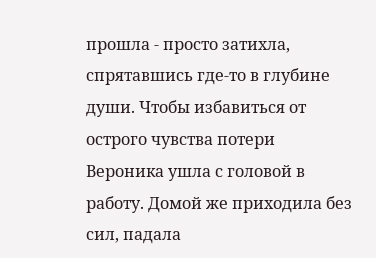прошла - просто затихла, спрятавшись где-то в глубине души. Чтобы избавиться от острого чувства потери Вероника ушла с головой в работу. Домой же приходила без сил, падала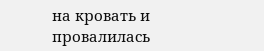на кровать и провалилась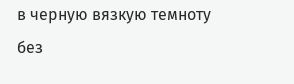в черную вязкую темноту без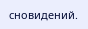сновидений.